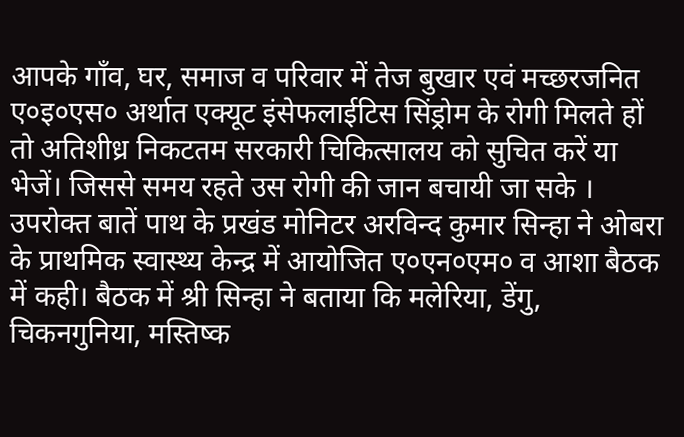आपके गाँव, घर, समाज व परिवार में तेज बुखार एवं मच्छरजनित ए०इ०एस० अर्थात एक्यूट इंसेफलाईटिस सिंड्रोम के रोगी मिलते हों तो अतिशीध्र निकटतम सरकारी चिकित्सालय को सुचित करें या भेजें। जिससे समय रहते उस रोगी की जान बचायी जा सके ।
उपरोक्त बातें पाथ के प्रखंड मोनिटर अरविन्द कुमार सिन्हा ने ओबरा के प्राथमिक स्वास्थ्य केन्द्र में आयोजित ए०एन०एम० व आशा बैठक में कही। बैठक में श्री सिन्हा ने बताया कि मलेरिया, डेंगु, चिकनगुनिया, मस्तिष्क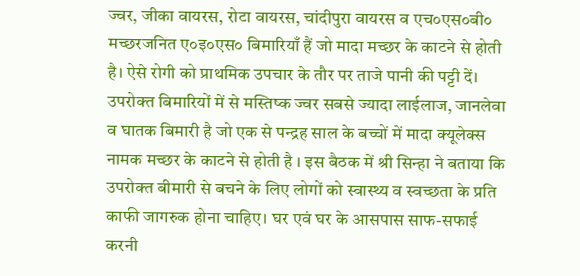ज्वर, जीका वायरस, रोटा वायरस, चांदीपुरा वायरस व एच०एस०बी० मच्छरजनित ए०इ०एस० बिमारियाँ हैं जो मादा मच्छर के काटने से होती है। ऐसे रोगी को प्राथमिक उपचार के तौर पर ताजे पानी की पट्टी दें। उपरोक्त बिमारियों में से मस्तिष्क ज्वर सबसे ज्यादा लाईलाज, जानलेवा व घातक बिमारी है जो एक से पन्द्रह साल के बच्चों में मादा क्यूलेक्स नामक मच्छर के काटने से होती है । इस बैठक में श्री सिन्हा ने बताया कि उपरोक्त बीमारी से बचने के लिए लोगों को स्वास्थ्य व स्वच्छता के प्रति काफी जागरुक होना चाहिए। घर एवं घर के आसपास साफ-सफाई करनी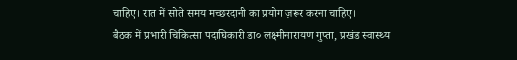चाहिए। रात में सोते समय मच्छरदानी का प्रयोग ज़रूर करना चाहिए।
बैठक में प्रभारी चिकित्सा पदाघिकारी डा० लक्ष्मीनारायण गुप्ता, प्रखंड स्वास्थ्य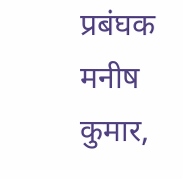प्रबंघक मनीष कुमार,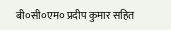बी०सी०एम० प्रदीप कुमार सहित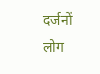दर्जनों लोग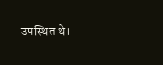उपस्थित थे।